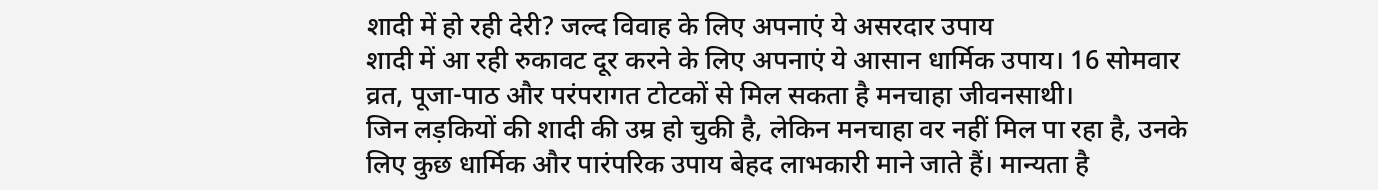शादी में हो रही देरी? जल्द विवाह के लिए अपनाएं ये असरदार उपाय
शादी में आ रही रुकावट दूर करने के लिए अपनाएं ये आसान धार्मिक उपाय। 16 सोमवार व्रत, पूजा-पाठ और परंपरागत टोटकों से मिल सकता है मनचाहा जीवनसाथी।
जिन लड़कियों की शादी की उम्र हो चुकी है, लेकिन मनचाहा वर नहीं मिल पा रहा है, उनके लिए कुछ धार्मिक और पारंपरिक उपाय बेहद लाभकारी माने जाते हैं। मान्यता है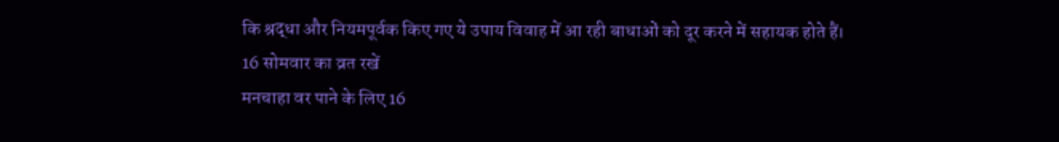कि श्रद्धा और नियमपूर्वक किए गए ये उपाय विवाह में आ रही बाधाओं को दूर करने में सहायक होते हैं।
16 सोमवार का व्रत रखें
मनचाहा वर पाने के लिए 16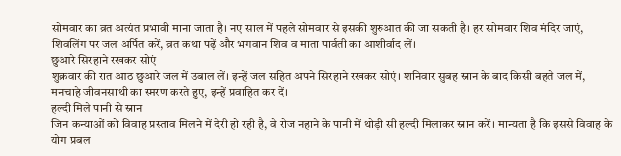सोमवार का व्रत अत्यंत प्रभावी माना जाता है। नए साल में पहले सोमवार से इसकी शुरुआत की जा सकती है। हर सोमवार शिव मंदिर जाएं, शिवलिंग पर जल अर्पित करें, व्रत कथा पढ़ें और भगवान शिव व माता पार्वती का आशीर्वाद लें।
छुआरे सिरहाने रखकर सोएं
शुक्रवार की रात आठ छुआरे जल में उबाल लें। इन्हें जल सहित अपने सिरहाने रखकर सोएं। शनिवार सुबह स्नान के बाद किसी बहते जल में, मनचाहे जीवनसाथी का स्मरण करते हुए, इन्हें प्रवाहित कर दें।
हल्दी मिले पानी से स्नान
जिन कन्याओं को विवाह प्रस्ताव मिलने में देरी हो रही है, वे रोज नहाने के पानी में थोड़ी सी हल्दी मिलाकर स्नान करें। मान्यता है कि इससे विवाह के योग प्रबल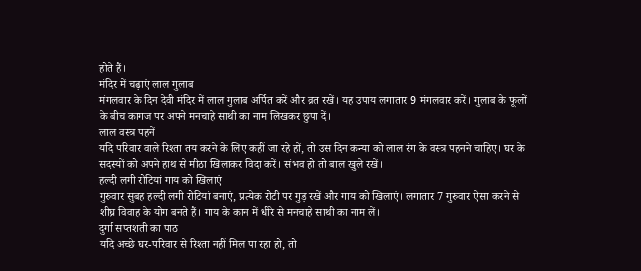होते हैं।
मंदिर में चढ़ाएं लाल गुलाब
मंगलवार के दिन देवी मंदिर में लाल गुलाब अर्पित करें और व्रत रखें। यह उपाय लगातार 9 मंगलवार करें। गुलाब के फूलों के बीच कागज पर अपने मनचाहे साथी का नाम लिखकर छुपा दें।
लाल वस्त्र पहनें
यदि परिवार वाले रिश्ता तय करने के लिए कहीं जा रहे हों, तो उस दिन कन्या को लाल रंग के वस्त्र पहनने चाहिए। घर के सदस्यों को अपने हाथ से मीठा खिलाकर विदा करें। संभव हो तो बाल खुले रखें।
हल्दी लगी रोटियां गाय को खिलाएं
गुरुवार सुबह हल्दी लगी रोटियां बनाएं, प्रत्येक रोटी पर गुड़ रखें और गाय को खिलाएं। लगातार 7 गुरुवार ऐसा करने से शीघ्र विवाह के योग बनते हैं। गाय के कान में धीरे से मनचाहे साथी का नाम लें।
दुर्गा सप्तशती का पाठ
यदि अच्छे घर-परिवार से रिश्ता नहीं मिल पा रहा हो, तो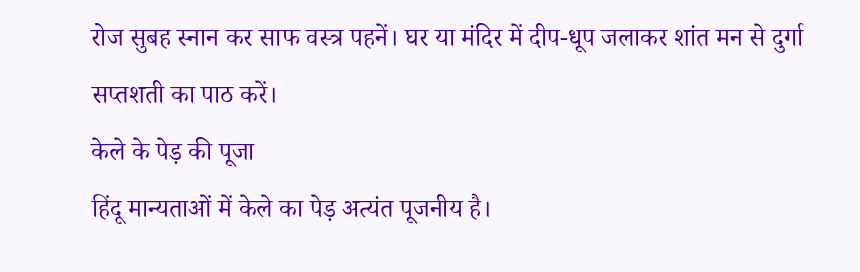रोज सुबह स्नान कर साफ वस्त्र पहनें। घर या मंदिर में दीप-धूप जलाकर शांत मन से दुर्गा सप्तशती का पाठ करें।
केले के पेड़ की पूजा
हिंदू मान्यताओं में केले का पेड़ अत्यंत पूजनीय है।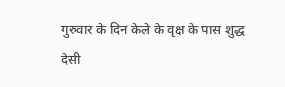गुरुवार के दिन केले के वृक्ष के पास शुद्ध देसी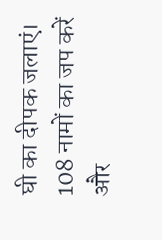घी का दीपक जलाएं। 108 नामों का जप करें और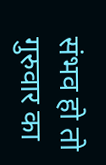संभव हो तो गुरुवार का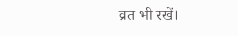व्रत भी रखें।